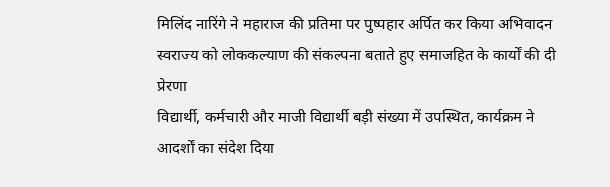मिलिंद नारिंगे ने महाराज की प्रतिमा पर पुष्पहार अर्पित कर किया अभिवादन
स्वराज्य को लोककल्याण की संकल्पना बताते हुए समाजहित के कार्यों की दी प्रेरणा
विद्यार्थी, कर्मचारी और माजी विद्यार्थी बड़ी संख्या में उपस्थित, कार्यक्रम ने आदर्शों का संदेश दिया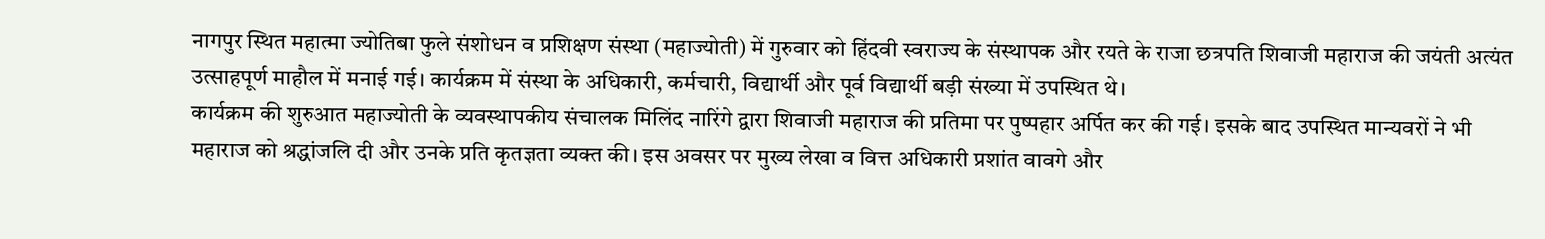नागपुर स्थित महात्मा ज्योतिबा फुले संशोधन व प्रशिक्षण संस्था (महाज्योती) में गुरुवार को हिंदवी स्वराज्य के संस्थापक और रयते के राजा छत्रपति शिवाजी महाराज की जयंती अत्यंत उत्साहपूर्ण माहौल में मनाई गई। कार्यक्रम में संस्था के अधिकारी, कर्मचारी, विद्यार्थी और पूर्व विद्यार्थी बड़ी संख्या में उपस्थित थे।
कार्यक्रम की शुरुआत महाज्योती के व्यवस्थापकीय संचालक मिलिंद नारिंगे द्वारा शिवाजी महाराज की प्रतिमा पर पुष्पहार अर्पित कर की गई। इसके बाद उपस्थित मान्यवरों ने भी महाराज को श्रद्धांजलि दी और उनके प्रति कृतज्ञता व्यक्त की। इस अवसर पर मुख्य लेखा व वित्त अधिकारी प्रशांत वावगे और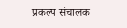प्रकल्प संचालक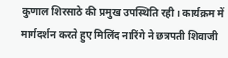कुणाल शिरसाठे की प्रमुख उपस्थिति रही। कार्यक्रम में मार्गदर्शन करते हुए मिलिंद नारिंगे ने छत्रपती शिवाजी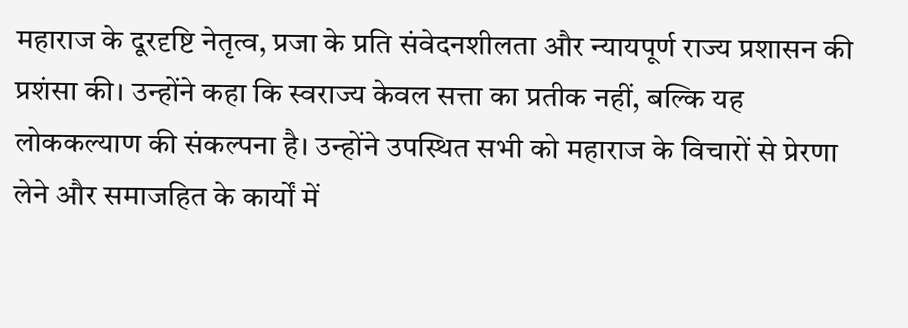महाराज के दूरदृष्टि नेतृत्व, प्रजा के प्रति संवेदनशीलता और न्यायपूर्ण राज्य प्रशासन की प्रशंसा की। उन्होंने कहा कि स्वराज्य केवल सत्ता का प्रतीक नहीं, बल्कि यह लोककल्याण की संकल्पना है। उन्होंने उपस्थित सभी को महाराज के विचारों से प्रेरणा लेने और समाजहित के कार्यों में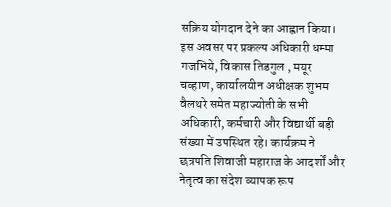सक्रिय योगदान देने का आह्वान किया।
इस अवसर पर प्रकल्प अधिकारी धम्मा गजभिये, विकास तिडगुल , मयूर चव्हाण, कार्यालयीन अधीक्षक शुभम वैलथरे समेत महाज्योती के सभी अधिकारी, कर्मचारी और विद्यार्थी बड़ी संख्या में उपस्थित रहे। कार्यक्रम ने छत्रपति शिवाजी महाराज के आदर्शों और नेतृत्व का संदेश व्यापक रूप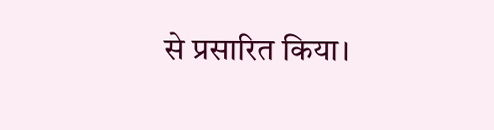से प्रसारित किया।